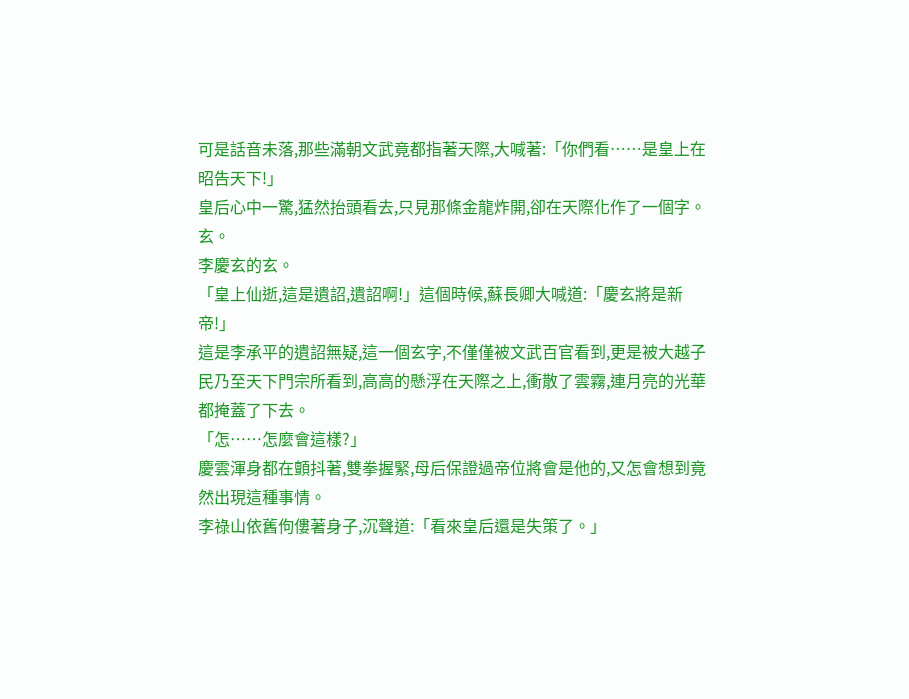可是話音未落,那些滿朝文武竟都指著天際,大喊著:「你們看……是皇上在昭告天下!」
皇后心中一驚,猛然抬頭看去,只見那條金龍炸開,卻在天際化作了一個字。
玄。
李慶玄的玄。
「皇上仙逝,這是遺詔,遺詔啊!」這個時候,蘇長卿大喊道:「慶玄將是新帝!」
這是李承平的遺詔無疑,這一個玄字,不僅僅被文武百官看到,更是被大越子民乃至天下門宗所看到,高高的懸浮在天際之上,衝散了雲霧,連月亮的光華都掩蓋了下去。
「怎……怎麼會這樣?」
慶雲渾身都在顫抖著,雙拳握緊,母后保證過帝位將會是他的,又怎會想到竟然出現這種事情。
李祿山依舊佝僂著身子,沉聲道:「看來皇后還是失策了。」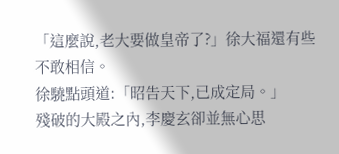「這麼說,老大要做皇帝了?」徐大福還有些不敢相信。
徐驍點頭道:「昭告天下,已成定局。」
殘破的大殿之內,李慶玄卻並無心思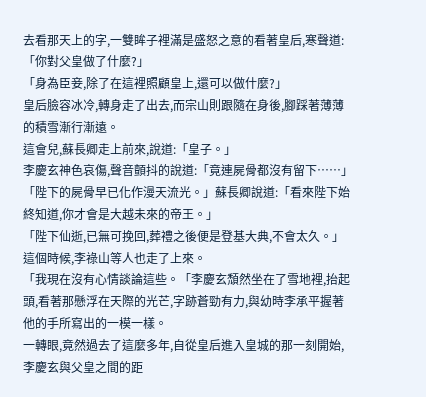去看那天上的字,一雙眸子裡滿是盛怒之意的看著皇后,寒聲道:「你對父皇做了什麼?」
「身為臣妾,除了在這裡照顧皇上,還可以做什麼?」
皇后臉容冰冷,轉身走了出去,而宗山則跟隨在身後,腳踩著薄薄的積雪漸行漸遠。
這會兒,蘇長卿走上前來,說道:「皇子。」
李慶玄神色哀傷,聲音顫抖的說道:「竟連屍骨都沒有留下……」
「陛下的屍骨早已化作漫天流光。」蘇長卿說道:「看來陛下始終知道,你才會是大越未來的帝王。」
「陛下仙逝,已無可挽回,葬禮之後便是登基大典,不會太久。」這個時候,李祿山等人也走了上來。
「我現在沒有心情談論這些。「李慶玄頹然坐在了雪地裡,抬起頭,看著那懸浮在天際的光芒,字跡蒼勁有力,與幼時李承平握著他的手所寫出的一模一樣。
一轉眼,竟然過去了這麼多年,自從皇后進入皇城的那一刻開始,李慶玄與父皇之間的距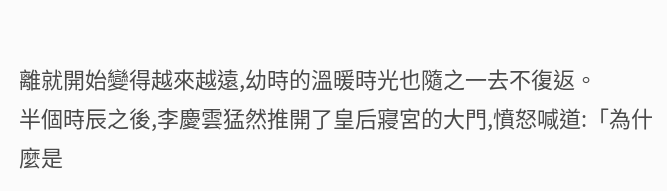離就開始變得越來越遠,幼時的溫暖時光也隨之一去不復返。
半個時辰之後,李慶雲猛然推開了皇后寢宮的大門,憤怒喊道:「為什麼是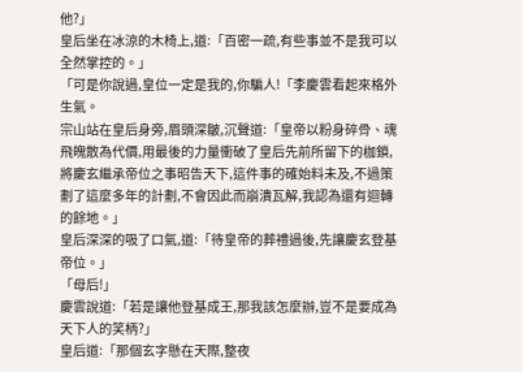他?」
皇后坐在冰涼的木椅上,道:「百密一疏,有些事並不是我可以全然掌控的。」
「可是你說過,皇位一定是我的,你騙人!「李慶雲看起來格外生氣。
宗山站在皇后身旁,眉頭深皺,沉聲道:「皇帝以粉身碎骨、魂飛魄散為代價,用最後的力量衝破了皇后先前所留下的枷鎖,將慶玄繼承帝位之事昭告天下,這件事的確始料未及,不過策劃了這麼多年的計劃,不會因此而崩潰瓦解,我認為還有迴轉的餘地。」
皇后深深的吸了口氣,道:「待皇帝的葬禮過後,先讓慶玄登基帝位。」
「母后!」
慶雲說道:「若是讓他登基成王,那我該怎麼辦,豈不是要成為天下人的笑柄?」
皇后道:「那個玄字懸在天際,整夜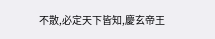不散,必定天下皆知,慶玄帝王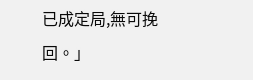已成定局,無可挽回。」